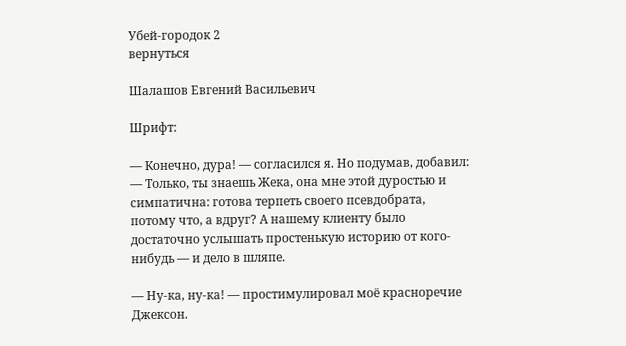Убей-городок 2
вернуться

Шалашов Евгений Васильевич

Шрифт:

— Конечно, дура! — согласился я. Но подумав, добавил: — Только, ты знаешь Жека, она мне этой дуростью и симпатична: готова терпеть своего псевдобрата, потому что, а вдруг? А нашему клиенту было достаточно услышать простенькую историю от кого-нибудь — и дело в шляпе.

— Ну-ка, ну-ка! — простимулировал моё красноречие Джексон.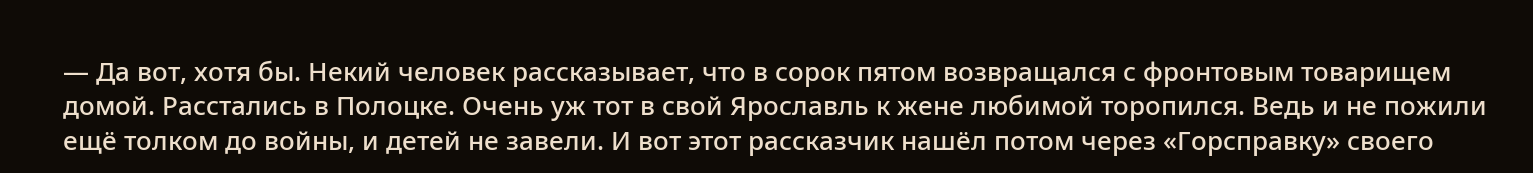— Да вот, хотя бы. Некий человек рассказывает, что в сорок пятом возвращался с фронтовым товарищем домой. Расстались в Полоцке. Очень уж тот в свой Ярославль к жене любимой торопился. Ведь и не пожили ещё толком до войны, и детей не завели. И вот этот рассказчик нашёл потом через «Горсправку» своего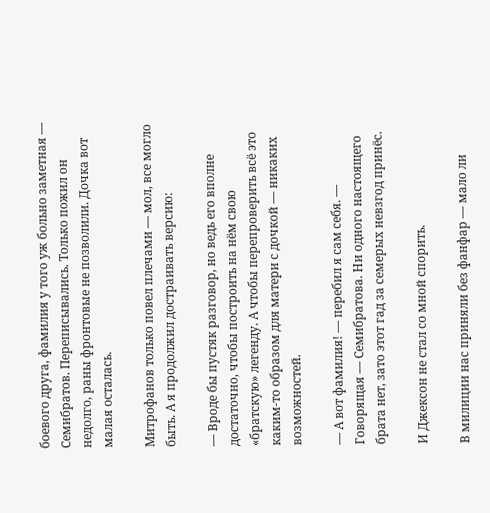боевого друга, фамилия у того уж больно заметная — Семибратов. Переписывались. Только пожил он недолго, раны фронтовые не позволили. Дочка вот малая осталась.

Митрофанов только повел плечами — мол, все могло быть. А я продолжил достраивать версию:

— Вроде бы пустяк разговор, но ведь его вполне достаточно, чтобы построить на нём свою «братскую» легенду. А чтобы перепроверить всё это каким-то образом для матери с дочкой — никаких возможностей.

— А вот фамилия! — перебил я сам себя. — Говорящая — Семибратова. Ни одного настоящего брата нет, зато этот гад за семерых невзгод принёс.

И Джексон не стал со мной спорить.

В милиции нас приняли без фанфар — мало ли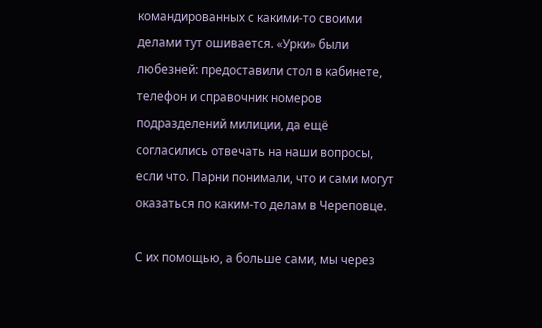командированных с какими-то своими делами тут ошивается. «Урки» были любезней: предоставили стол в кабинете, телефон и справочник номеров подразделений милиции, да ещё согласились отвечать на наши вопросы, если что. Парни понимали, что и сами могут оказаться по каким-то делам в Череповце.

С их помощью, а больше сами, мы через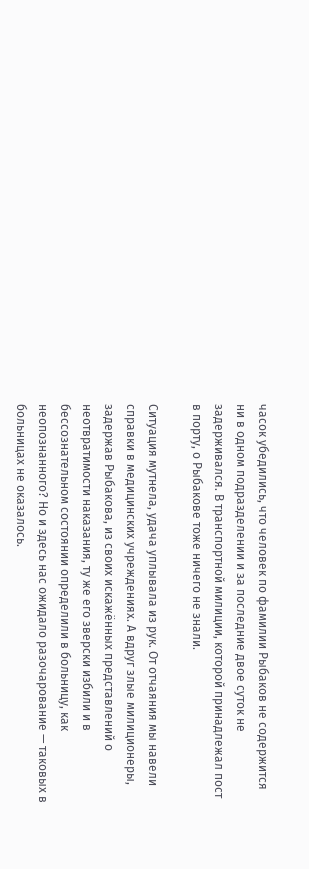часок убедились, что человек по фамилии Рыбаков не содержится ни в одном подразделении и за последние двое суток не задерживался. В транспортной милиции, которой принадлежал пост в порту, о Рыбакове тоже ничего не знали.

Ситуация мутнела, удача уплывала из рук. От отчаяния мы навели справки в медицинских учреждениях. А вдруг злые милиционеры, задержав Рыбакова, из своих искажённых представлений о неотвратимости наказания, ту же его зверски избили и в бессознательном состоянии определили в больницу, как неопознанного? Но и здесь нас ожидало разочарование — таковых в больницах не оказалось.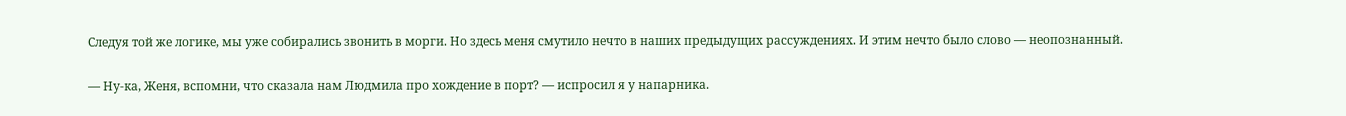Следуя той же логике, мы уже собирались звонить в морги. Но здесь меня смутило нечто в наших предыдущих рассуждениях. И этим нечто было слово — неопознанный.

— Ну-ка, Женя, вспомни, что сказала нам Людмила про хождение в порт? — испросил я у напарника.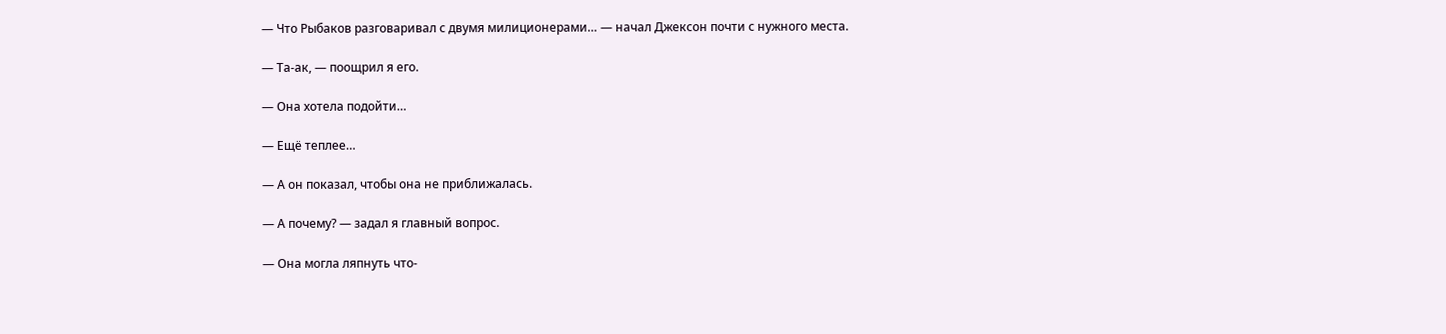— Что Рыбаков разговаривал с двумя милиционерами… — начал Джексон почти с нужного места.

— Та-ак, — поощрил я его.

— Она хотела подойти…

— Ещё теплее…

— А он показал, чтобы она не приближалась.

— А почему? — задал я главный вопрос.

— Она могла ляпнуть что-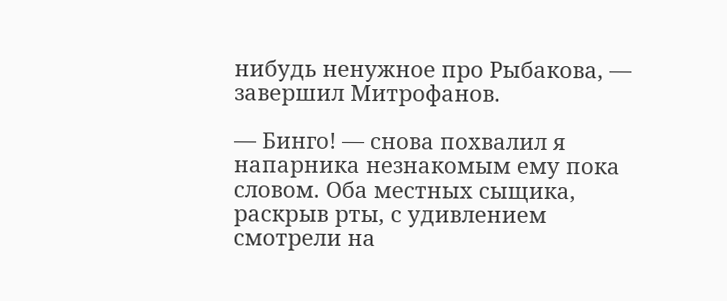нибудь ненужное про Рыбакова, — завершил Митрофанов.

— Бинго! — снова похвалил я напарника незнакомым ему пока словом. Оба местных сыщика, раскрыв рты, с удивлением смотрели на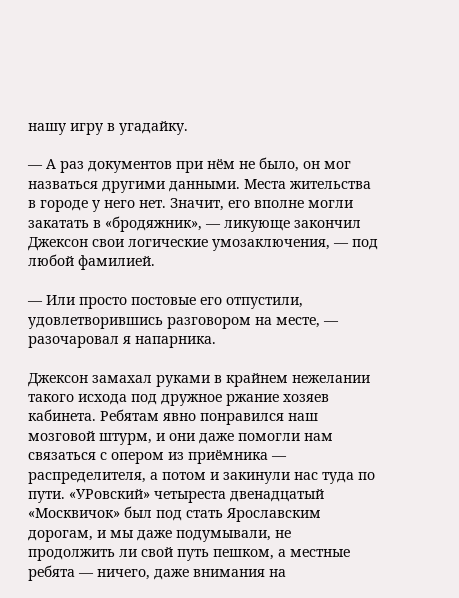нашу игру в угадайку.

— А раз документов при нём не было, он мог назваться другими данными. Места жительства в городе у него нет. Значит, его вполне могли закатать в «бродяжник», — ликующе закончил Джексон свои логические умозаключения, — под любой фамилией.

— Или просто постовые его отпустили, удовлетворившись разговором на месте, — разочаровал я напарника.

Джексон замахал руками в крайнем нежелании такого исхода под дружное ржание хозяев кабинета. Ребятам явно понравился наш мозговой штурм, и они даже помогли нам связаться с опером из приёмника — распределителя, а потом и закинули нас туда по пути. «УРовский» четыреста двенадцатый «Москвичок» был под стать Ярославским дорогам, и мы даже подумывали, не продолжить ли свой путь пешком, а местные ребята — ничего, даже внимания на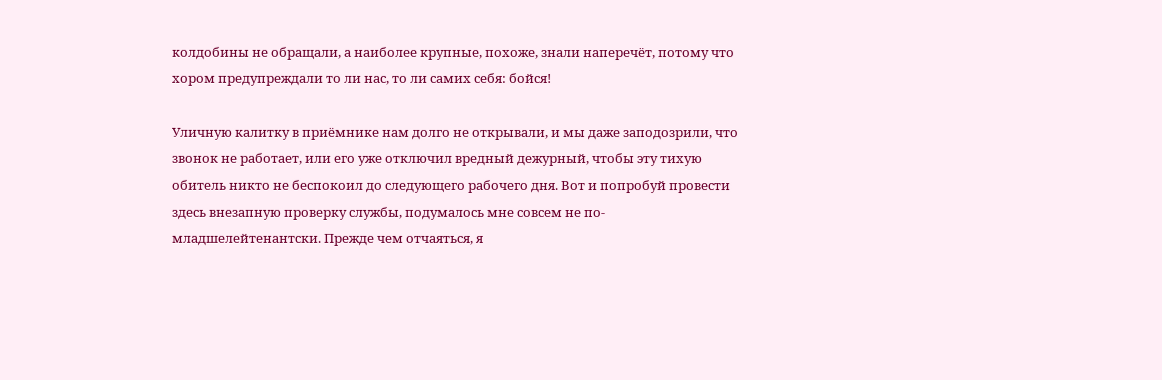колдобины не обращали, а наиболее крупные, похоже, знали наперечёт, потому что хором предупреждали то ли нас, то ли самих себя: бойся!

Уличную калитку в приёмнике нам долго не открывали, и мы даже заподозрили, что звонок не работает, или его уже отключил вредный дежурный, чтобы эту тихую обитель никто не беспокоил до следующего рабочего дня. Вот и попробуй провести здесь внезапную проверку службы, подумалось мне совсем не по-младшелейтенантски. Прежде чем отчаяться, я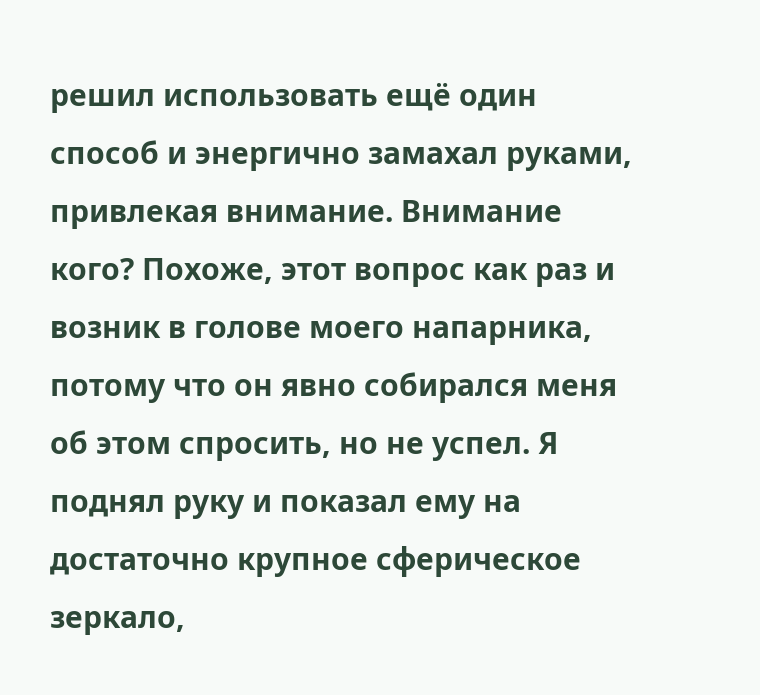решил использовать ещё один способ и энергично замахал руками, привлекая внимание. Внимание кого? Похоже, этот вопрос как раз и возник в голове моего напарника, потому что он явно собирался меня об этом спросить, но не успел. Я поднял руку и показал ему на достаточно крупное сферическое зеркало,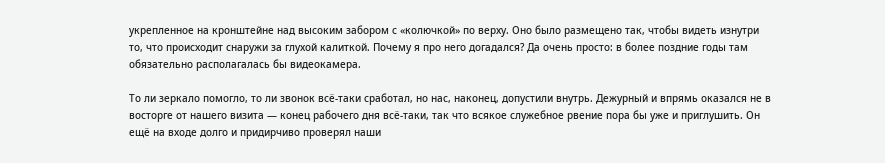укрепленное на кронштейне над высоким забором с «колючкой» по верху. Оно было размещено так, чтобы видеть изнутри то, что происходит снаружи за глухой калиткой. Почему я про него догадался? Да очень просто: в более поздние годы там обязательно располагалась бы видеокамера.

То ли зеркало помогло, то ли звонок всё-таки сработал, но нас, наконец, допустили внутрь. Дежурный и впрямь оказался не в восторге от нашего визита — конец рабочего дня всё-таки, так что всякое служебное рвение пора бы уже и приглушить. Он ещё на входе долго и придирчиво проверял наши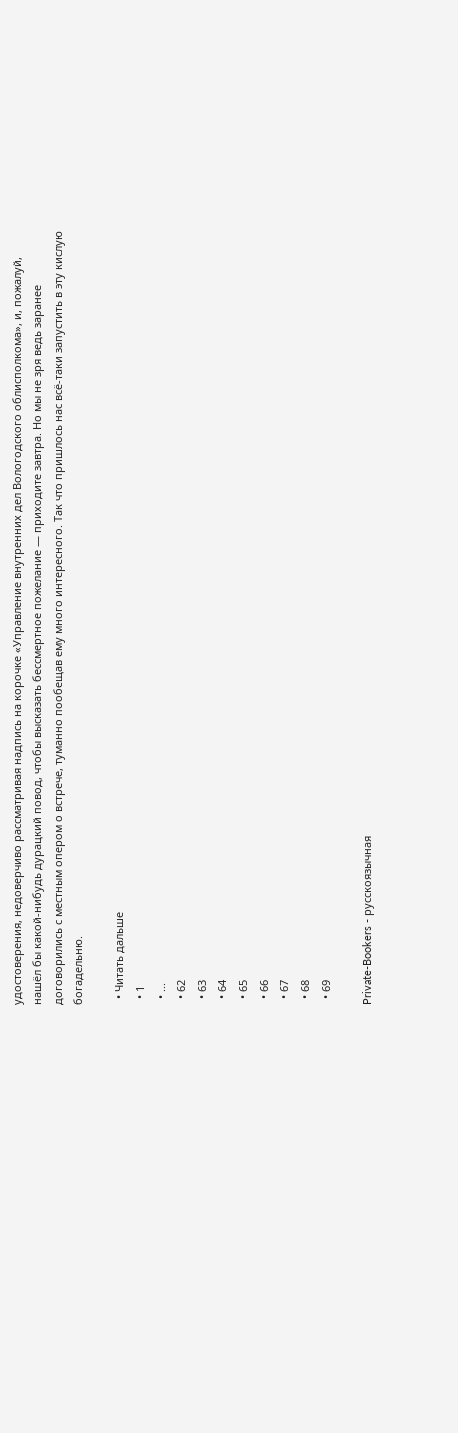удостоверения, недоверчиво рассматривая надпись на корочке «Управление внутренних дел Вологодского облисполкома», и, пожалуй, нашёл бы какой-нибудь дурацкий повод, чтобы высказать бессмертное пожелание — приходите завтра. Но мы не зря ведь заранее договорились с местным опером о встрече, туманно пообещав ему много интересного. Так что пришлось нас всё-таки запустить в эту кислую богадельню.

  • Читать дальше
  • 1
  • ...
  • 62
  • 63
  • 64
  • 65
  • 66
  • 67
  • 68
  • 69

Private-Bookers - русскоязычная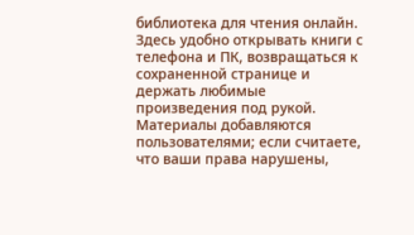библиотека для чтения онлайн. Здесь удобно открывать книги с телефона и ПК, возвращаться к сохраненной странице и держать любимые произведения под рукой. Материалы добавляются пользователями; если считаете, что ваши права нарушены,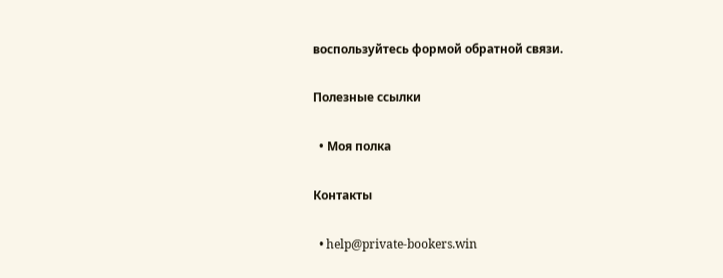воспользуйтесь формой обратной связи.

Полезные ссылки

  • Моя полка

Контакты

  • help@private-bookers.win